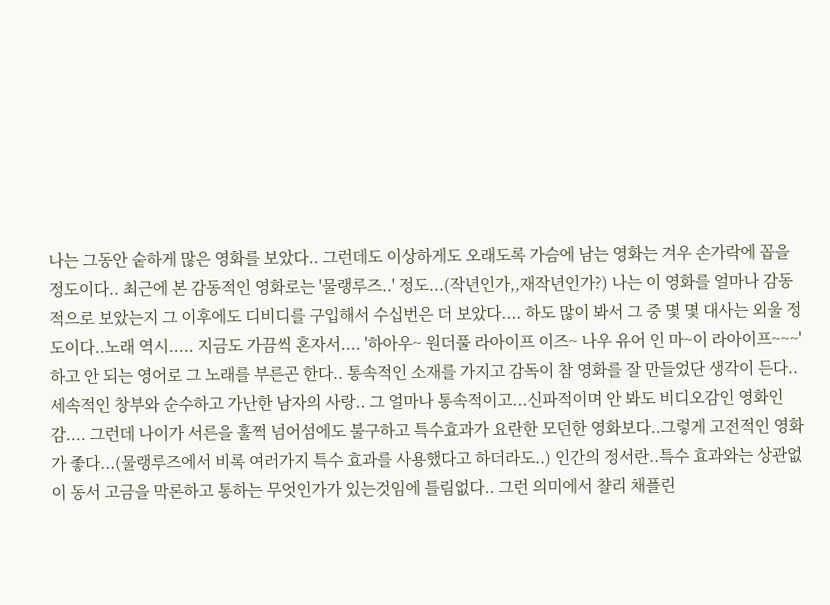나는 그동안 숱하게 많은 영화를 보았다.. 그런데도 이상하게도 오래도록 가슴에 남는 영화는 겨우 손가락에 꼽을 정도이다.. 최근에 본 감동적인 영화로는 '물랭루즈..' 정도...(작년인가,,재작년인가?) 나는 이 영화를 얼마나 감동적으로 보았는지 그 이후에도 디비디를 구입해서 수십번은 더 보았다.... 하도 많이 봐서 그 중 몇 몇 대사는 외울 정도이다..노래 역시..... 지금도 가끔씩 혼자서.... '하아우~ 원더풀 라아이프 이즈~ 나우 유어 인 마~이 라아이프~~~' 하고 안 되는 영어로 그 노래를 부른곤 한다.. 통속적인 소재를 가지고 감독이 참 영화를 잘 만들었단 생각이 든다.. 세속적인 창부와 순수하고 가난한 남자의 사랑.. 그 얼마나 통속적이고...신파적이며 안 봐도 비디오감인 영화인감.... 그런데 나이가 서른을 훌쩍 넘어섬에도 불구하고 특수효과가 요란한 모던한 영화보다..그렇게 고전적인 영화가 좋다...(물랭루즈에서 비록 여러가지 특수 효과를 사용했다고 하더라도..) 인간의 정서란..특수 효과와는 상관없이 동서 고금을 막론하고 통하는 무엇인가가 있는것임에 틀림없다.. 그런 의미에서 챨리 채플린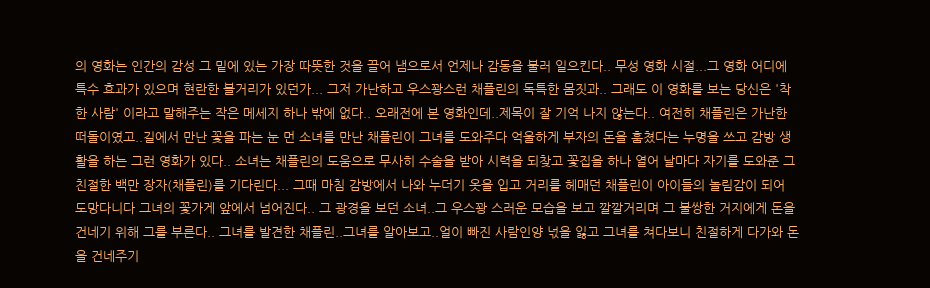의 영화는 인간의 감성 그 밑에 있는 가장 따뜻한 것을 끌어 냄으로서 언제나 감동을 불러 일으킨다.. 무성 영화 시절...그 영화 어디에 특수 효과가 있으며 현란한 볼거리가 있던가... 그저 가난하고 우스꽝스런 채플린의 독특한 몸짓과.. 그래도 이 영화를 보는 당신은 '착한 사람' 이라고 말해주는 작은 메세지 하나 밖에 없다.. 오래전에 본 영화인데..제목이 잘 기억 나지 않는다.. 여전히 채플린은 가난한 떠돌이였고..길에서 만난 꽃을 파는 눈 먼 소녀를 만난 채플린이 그녀를 도와주다 억울하게 부자의 돈을 훔쳤다는 누명을 쓰고 감방 생활을 하는 그런 영화가 있다.. 소녀는 채플린의 도움으로 무사히 수술을 받아 시력을 되찾고 꽃집을 하나 열어 날마다 자기를 도와준 그 친절한 백만 장자(채플린)를 기다린다... 그때 마침 감방에서 나와 누더기 옷을 입고 거리를 헤매던 채플린이 아이들의 놀림감이 되어 도망다니다 그녀의 꽃가게 앞에서 넘어진다.. 그 광경을 보던 소녀..그 우스꽝 스러운 모습을 보고 깔깔거리며 그 불쌍한 거지에게 돈을 건네기 위해 그를 부른다.. 그녀를 발견한 채플린..그녀를 알아보고..얼이 빠진 사람인양 넋을 잃고 그녀를 쳐다보니 친절하게 다가와 돈을 건네주기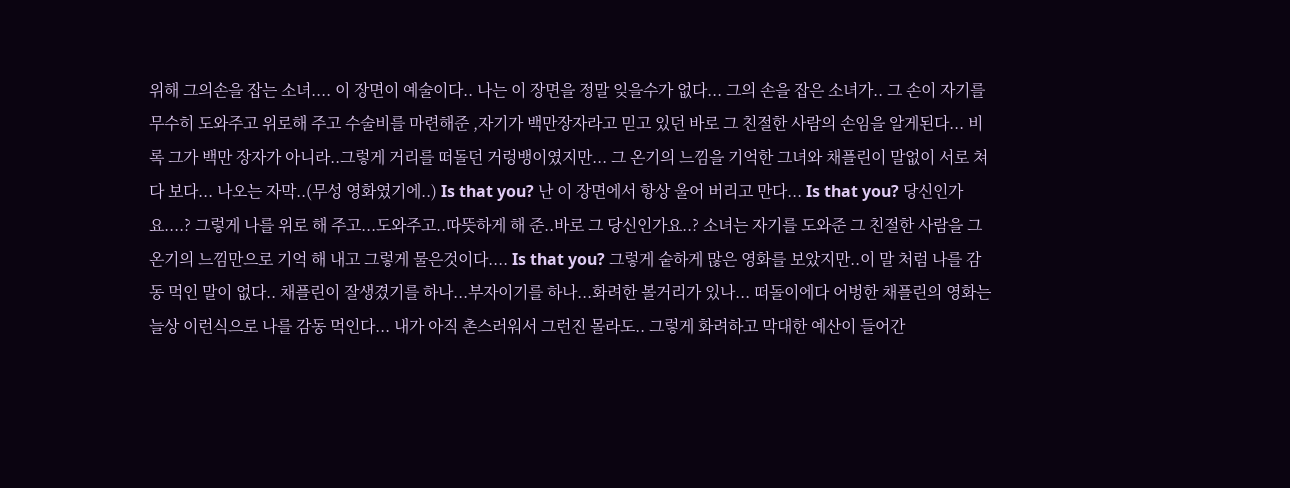위해 그의손을 잡는 소녀.... 이 장면이 예술이다.. 나는 이 장면을 정말 잊을수가 없다... 그의 손을 잡은 소녀가.. 그 손이 자기를 무수히 도와주고 위로해 주고 수술비를 마련해준 ,자기가 백만장자라고 믿고 있던 바로 그 친절한 사람의 손임을 알게된다... 비록 그가 백만 장자가 아니라..그렇게 거리를 떠돌던 거렁뱅이였지만... 그 온기의 느낌을 기억한 그녀와 채플린이 말없이 서로 쳐다 보다... 나오는 자막..(무성 영화였기에..) Is that you? 난 이 장면에서 항상 울어 버리고 만다... Is that you? 당신인가요....? 그렇게 나를 위로 해 주고...도와주고..따뜻하게 해 준..바로 그 당신인가요..? 소녀는 자기를 도와준 그 친절한 사람을 그 온기의 느낌만으로 기억 해 내고 그렇게 물은것이다.... Is that you? 그렇게 숱하게 많은 영화를 보았지만..이 말 처럼 나를 감동 먹인 말이 없다.. 채플린이 잘생겼기를 하나...부자이기를 하나...화려한 볼거리가 있나... 떠돌이에다 어벙한 채플린의 영화는 늘상 이런식으로 나를 감동 먹인다... 내가 아직 촌스러워서 그런진 몰라도.. 그렇게 화려하고 막대한 예산이 들어간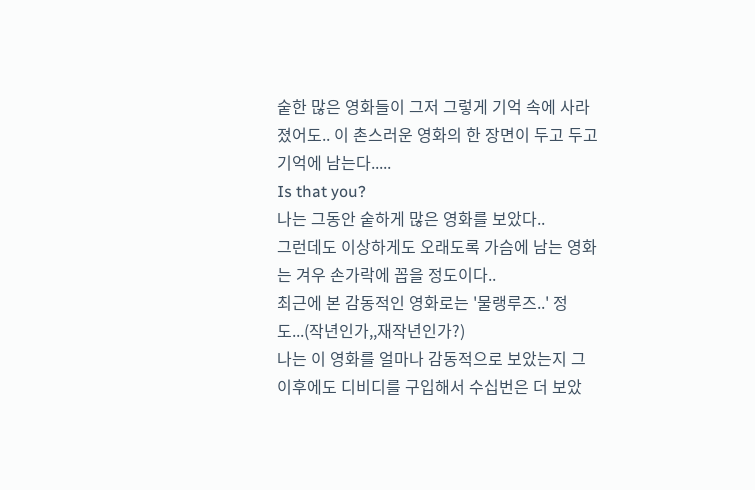숱한 많은 영화들이 그저 그렇게 기억 속에 사라졌어도.. 이 촌스러운 영화의 한 장면이 두고 두고 기억에 남는다.....
Is that you?
나는 그동안 숱하게 많은 영화를 보았다..
그런데도 이상하게도 오래도록 가슴에 남는 영화는 겨우 손가락에 꼽을 정도이다..
최근에 본 감동적인 영화로는 '물랭루즈..' 정도...(작년인가,,재작년인가?)
나는 이 영화를 얼마나 감동적으로 보았는지 그 이후에도 디비디를 구입해서 수십번은 더 보았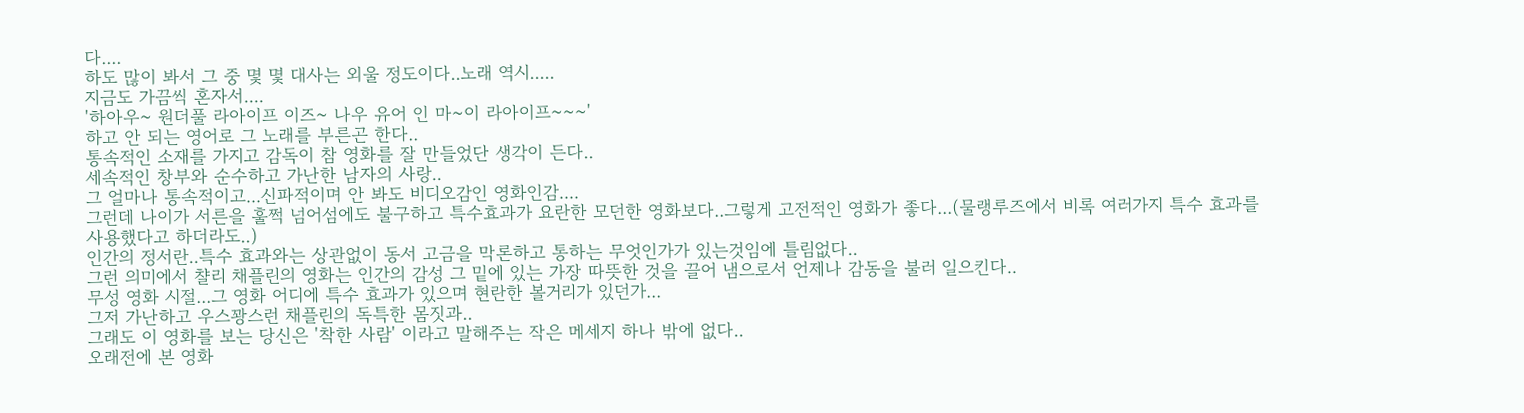다....
하도 많이 봐서 그 중 몇 몇 대사는 외울 정도이다..노래 역시.....
지금도 가끔씩 혼자서....
'하아우~ 원더풀 라아이프 이즈~ 나우 유어 인 마~이 라아이프~~~'
하고 안 되는 영어로 그 노래를 부른곤 한다..
통속적인 소재를 가지고 감독이 참 영화를 잘 만들었단 생각이 든다..
세속적인 창부와 순수하고 가난한 남자의 사랑..
그 얼마나 통속적이고...신파적이며 안 봐도 비디오감인 영화인감....
그런데 나이가 서른을 훌쩍 넘어섬에도 불구하고 특수효과가 요란한 모던한 영화보다..그렇게 고전적인 영화가 좋다...(물랭루즈에서 비록 여러가지 특수 효과를 사용했다고 하더라도..)
인간의 정서란..특수 효과와는 상관없이 동서 고금을 막론하고 통하는 무엇인가가 있는것임에 틀림없다..
그런 의미에서 챨리 채플린의 영화는 인간의 감성 그 밑에 있는 가장 따뜻한 것을 끌어 냄으로서 언제나 감동을 불러 일으킨다..
무성 영화 시절...그 영화 어디에 특수 효과가 있으며 현란한 볼거리가 있던가...
그저 가난하고 우스꽝스런 채플린의 독특한 몸짓과..
그래도 이 영화를 보는 당신은 '착한 사람' 이라고 말해주는 작은 메세지 하나 밖에 없다..
오래전에 본 영화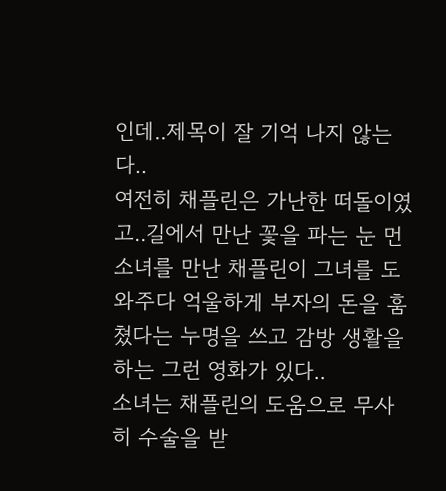인데..제목이 잘 기억 나지 않는다..
여전히 채플린은 가난한 떠돌이였고..길에서 만난 꽃을 파는 눈 먼 소녀를 만난 채플린이 그녀를 도와주다 억울하게 부자의 돈을 훔쳤다는 누명을 쓰고 감방 생활을 하는 그런 영화가 있다..
소녀는 채플린의 도움으로 무사히 수술을 받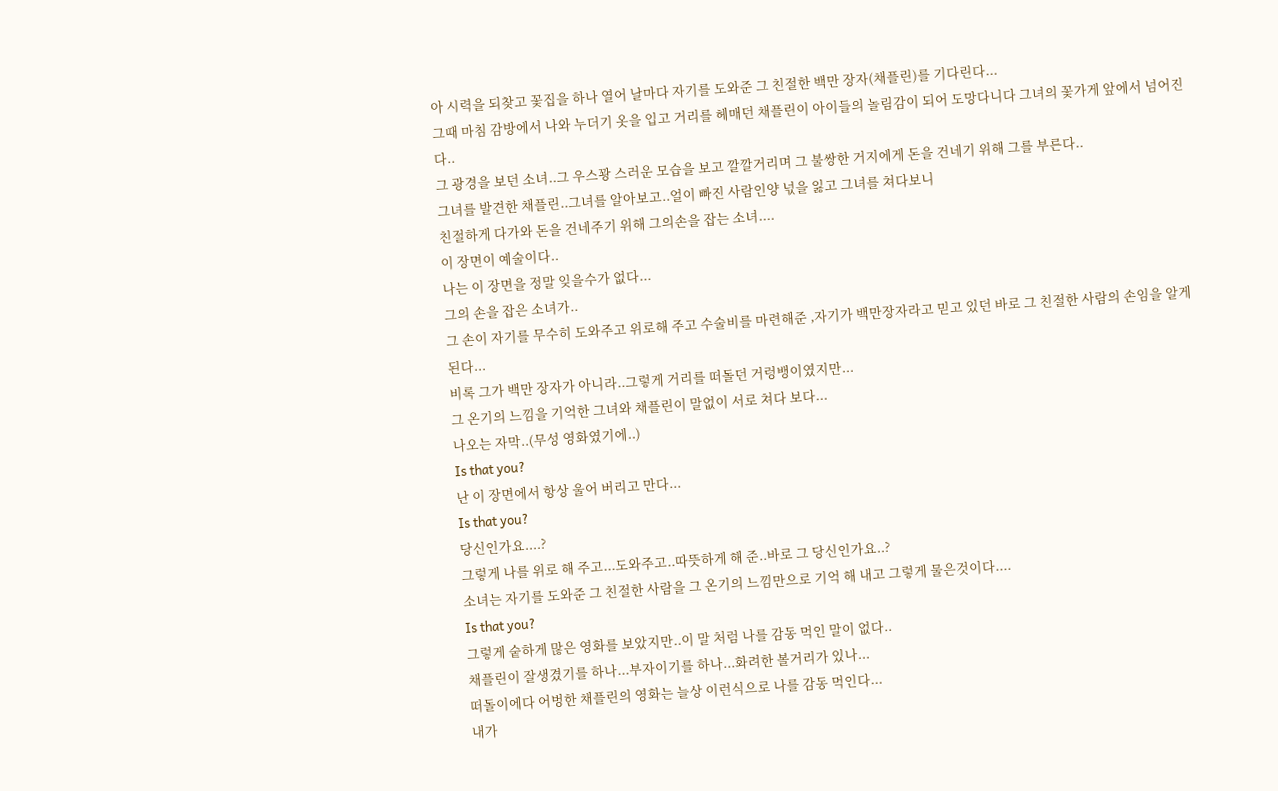아 시력을 되찾고 꽃집을 하나 열어 날마다 자기를 도와준 그 친절한 백만 장자(채플린)를 기다린다...
그때 마침 감방에서 나와 누더기 옷을 입고 거리를 헤매던 채플린이 아이들의 놀림감이 되어 도망다니다 그녀의 꽃가게 앞에서 넘어진다..
그 광경을 보던 소녀..그 우스꽝 스러운 모습을 보고 깔깔거리며 그 불쌍한 거지에게 돈을 건네기 위해 그를 부른다..
그녀를 발견한 채플린..그녀를 알아보고..얼이 빠진 사람인양 넋을 잃고 그녀를 쳐다보니
친절하게 다가와 돈을 건네주기 위해 그의손을 잡는 소녀....
이 장면이 예술이다..
나는 이 장면을 정말 잊을수가 없다...
그의 손을 잡은 소녀가..
그 손이 자기를 무수히 도와주고 위로해 주고 수술비를 마련해준 ,자기가 백만장자라고 믿고 있던 바로 그 친절한 사람의 손임을 알게된다...
비록 그가 백만 장자가 아니라..그렇게 거리를 떠돌던 거렁뱅이였지만...
그 온기의 느낌을 기억한 그녀와 채플린이 말없이 서로 쳐다 보다...
나오는 자막..(무성 영화였기에..)
Is that you?
난 이 장면에서 항상 울어 버리고 만다...
Is that you?
당신인가요....?
그렇게 나를 위로 해 주고...도와주고..따뜻하게 해 준..바로 그 당신인가요..?
소녀는 자기를 도와준 그 친절한 사람을 그 온기의 느낌만으로 기억 해 내고 그렇게 물은것이다....
Is that you?
그렇게 숱하게 많은 영화를 보았지만..이 말 처럼 나를 감동 먹인 말이 없다..
채플린이 잘생겼기를 하나...부자이기를 하나...화려한 볼거리가 있나...
떠돌이에다 어벙한 채플린의 영화는 늘상 이런식으로 나를 감동 먹인다...
내가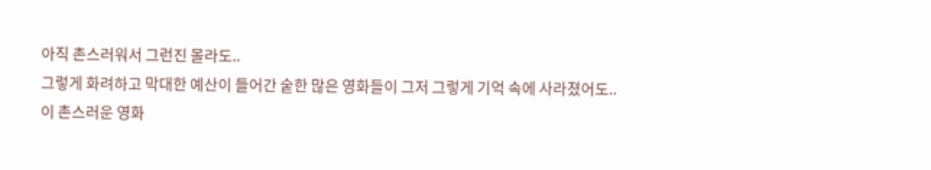아직 촌스러워서 그런진 몰라도..
그렇게 화려하고 막대한 예산이 들어간 숱한 많은 영화들이 그저 그렇게 기억 속에 사라졌어도..
이 촌스러운 영화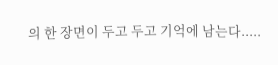의 한 장면이 두고 두고 기억에 남는다.....